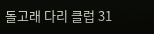돌고래 다리 클럽 31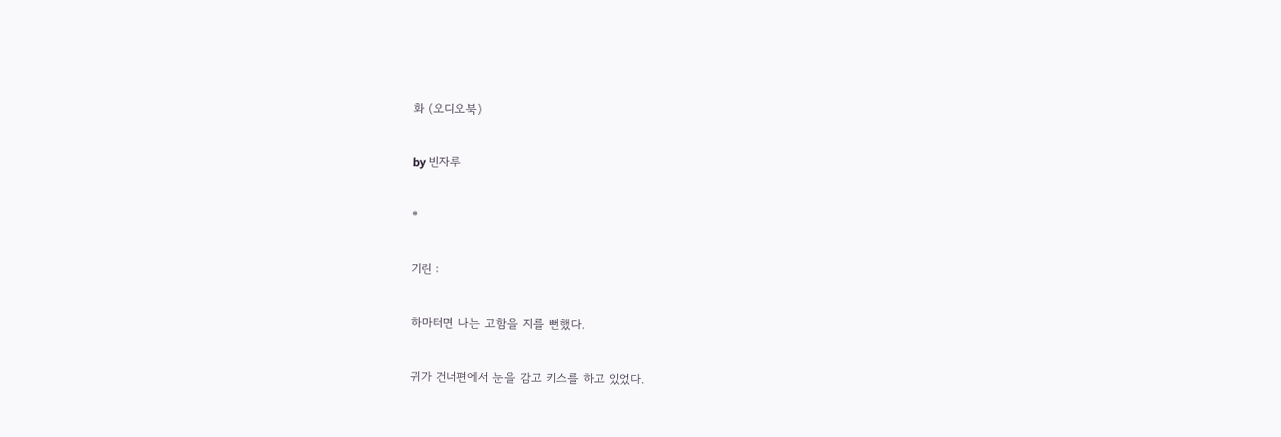화 (오디오북)

by 빈자루

*

기린 :

하마터면 나는 고함을 지를 뻔했다.

귀가 건너편에서 눈을 감고 키스를 하고 있었다.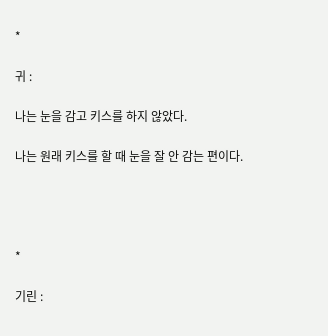*

귀 :

나는 눈을 감고 키스를 하지 않았다.

나는 원래 키스를 할 때 눈을 잘 안 감는 편이다.




*

기린 :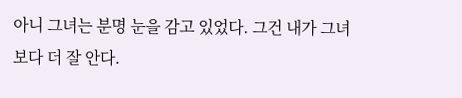아니 그녀는 분명 눈을 감고 있었다. 그건 내가 그녀보다 더 잘 안다.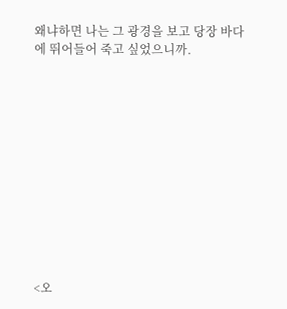왜냐하면 나는 그 광경을 보고 당장 바다에 뛰어들어 죽고 싶었으니까.












<오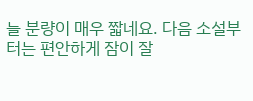늘 분량이 매우 짧네요. 다음 소설부터는 편안하게 잠이 잘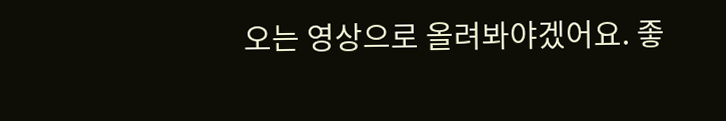오는 영상으로 올려봐야겠어요. 좋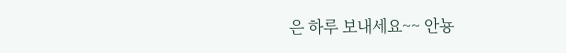은 하루 보내세요~~ 안뇽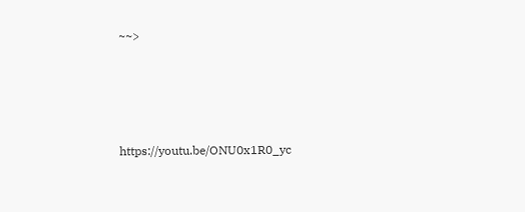~~>







https://youtu.be/ONU0x1R0_yc